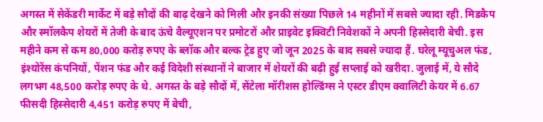अगस्त में सेकेंडरी मार्केट में बड़े सौदों की बाढ़ देखने को मिली और इनकी संख्या पिछले 14 महीनों में सबसे ज्यादा रही. मिडकैप और स्मॉलकैप शेयरों में तेजी के बाद ऊंचे वैल्यूएशन पर प्रमोटरों और प्राइवेट इक्विटी निवेशकों ने अपनी हिस्सेदारी बेची. इस महीने कम से कम 80,000 करोड़ रुपए के ब्लॉक और बल्क ट्रेड हुए जो जून 2025 के बाद सबसे ज्यादा हैं. घरेलू म्यूचुअल फंड, इंश्योरेंस कंपनियों, पेंशन फंड और कई विदेशी संस्थानों ने बाजार में शेयरों की बढ़ी हुई सप्लाई को खरीदा. जुलाई में, ये सौदे लगभग 48,500 करोड़ रुपए के थे. अगस्त के बड़े सौदों में, सेंटेला मॉरीशस होल्डिंग्स ने एस्टर डीएम क्वालिटी केयर में 6.67 फीसदी हिस्सेदारी 4,451 करोड़ रुपए में बेची,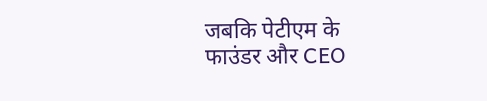जबकि पेटीएम के फाउंडर और CEO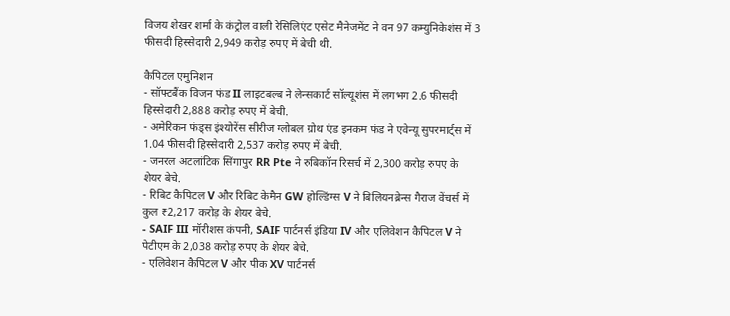विजय शेखर शर्मा के कंट्रोल वाली रेसिलिएंट एसेट मैनेजमेंट ने वन 97 कम्युनिकेशंस में 3 फीसदी हिस्सेदारी 2,949 करोड़ रुपए में बेची थी.

कैपिटल एमुनिशन
- सॉफ्टबैंक विजन फंड II लाइटबल्ब ने लेन्सकार्ट सॉल्यूशंस में लगभग 2.6 फीसदी हिस्सेदारी 2,888 करोड़ रुपए में बेची.
- अमेरिकन फंड्स इंश्योरेंस सीरीज ग्लोबल ग्रोथ एंड इनकम फंड ने एवेन्यू सुपरमार्ट्स में 1.04 फीसदी हिस्सेदारी 2,537 करोड़ रुपए में बेची.
- जनरल अटलांटिक सिंगापुर RR Pte ने रुबिकॉन रिसर्च में 2,300 करोड़ रुपए के शेयर बेचे.
- रिबिट कैपिटल V और रिबिट केमैन GW होल्डिंग्स V ने बिलियनब्रेन्स गैराज वेंचर्स में कुल ₹2,217 करोड़ के शेयर बेचे.
- SAIF III मॉरीशस कंपनी, SAIF पार्टनर्स इंडिया IV और एलिवेशन कैपिटल V ने पेटीएम के 2,038 करोड़ रुपए के शेयर बेचे.
- एलिवेशन कैपिटल V और पीक XV पार्टनर्स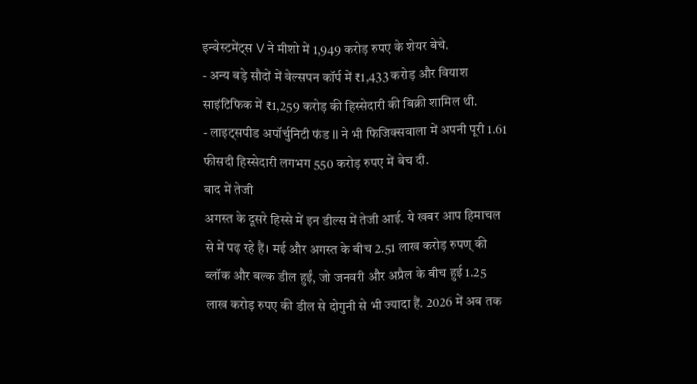इन्वेस्टमेंट्स V ने मीशो में 1,949 करोड़ रुपए के शेयर बेचे.
- अन्य बड़े सौदों में वेल्सपन कॉर्प में ₹1,433 करोड़ और वियाश साइंटिफिक में ₹1,259 करोड़ की हिस्सेदारी की बिक्री शामिल थी.
- लाइट्सपीड अपॉर्चुनिटी फंड II ने भी फिजिक्सवाला में अपनी पूरी 1.61 फीसदी हिस्सेदारी लगभग 550 करोड़ रुपए में बेच दी.
बाद में तेजी
अगस्त के दूसरे हिस्से में इन डील्स में तेजी आई. ये खबर आप हिमाचल से में पढ़ रहे हैं। मई और अगस्त के बीच 2.51 लाख करोड़ रुपण् की ब्लॉक और बल्क डील हुईं, जो जनवरी और अप्रैल के बीच हुई 1.25 लाख करोड़ रुपए की डील से दोगुनी से भी ज्यादा हैं. 2026 में अब तक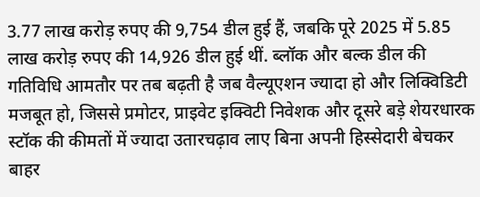3.77 लाख करोड़ रुपए की 9,754 डील हुई हैं, जबकि पूरे 2025 में 5.85 लाख करोड़ रुपए की 14,926 डील हुई थीं. ब्लॉक और बल्क डील की गतिविधि आमतौर पर तब बढ़ती है जब वैल्यूएशन ज्यादा हो और लिक्विडिटी मजबूत हो, जिससे प्रमोटर, प्राइवेट इक्विटी निवेशक और दूसरे बड़े शेयरधारक स्टॉक की कीमतों में ज्यादा उतारचढ़ाव लाए बिना अपनी हिस्सेदारी बेचकर बाहर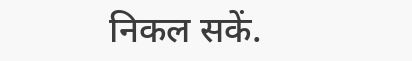निकल सकें.